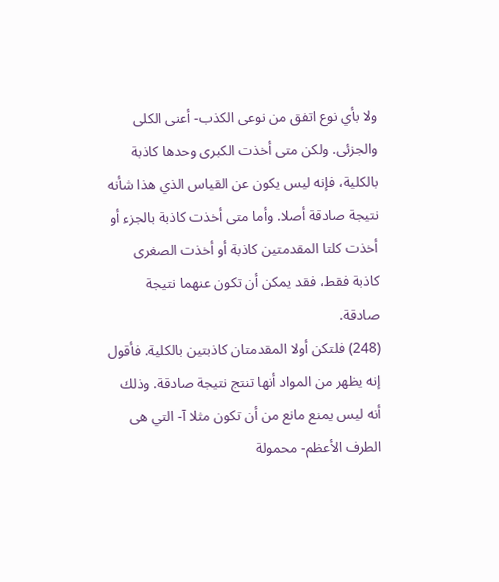ولا بأي نوع اتفق من نوعى الكذب- أعنى الكلى والجزئى. ولكن متى أخذت الكبرى وحدها كاذبة بالكلية، فإنه ليس يكون عن القياس الذي هذا شأنه نتيجة صادقة أصلا. وأما متى أخذت كاذبة بالجزء أو أخذت كلتا المقدمتين كاذبة أو أخذت الصغرى كاذبة فقط، فقد يمكن أن تكون عنهما نتيجة صادقة.
(248) فلتكن أولا المقدمتان كاذبتين بالكلية. فأقول إنه يظهر من المواد أنها تنتج نتيجة صادقة. وذلك أنه ليس يمنع مانع من أن تكون مثلا آ- التي هى الطرف الأعظم- محمولة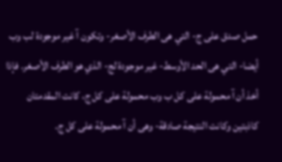حمل صدق على ج- التي هى الطرف الأصغر- وتكون آ غير موجودة لب وب أيضا- التي هى الحد الأوسط- غير موجودة لج- الذي هو الطرف الأصغر. فإذا أخذ أن آ محمولة على كل ب وب محمولة على كل ج، كانت المقدمتان كاذبتين وكانت النتيجة صادقة- وهى أن آ محمولة على كل ج.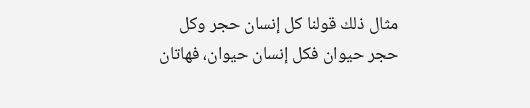مثال ذلك قولنا كل إنسان حجر وكل حجر حيوان فكل إنسان حيوان، فهاتان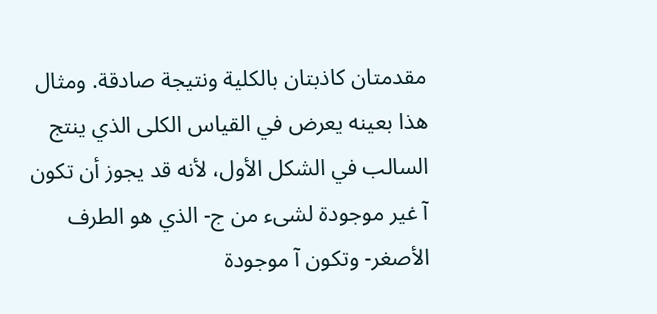مقدمتان كاذبتان بالكلية ونتيجة صادقة. ومثال هذا بعينه يعرض في القياس الكلى الذي ينتج السالب في الشكل الأول، لأنه قد يجوز أن تكون آ غير موجودة لشىء من ج- الذي هو الطرف الأصغر- وتكون آ موجودة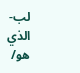لب- الذي هو/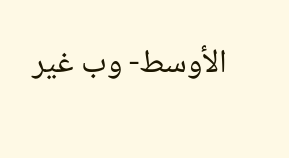الأوسط- وب غير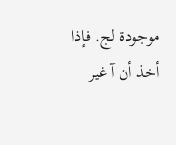موجودة لج. فإذا أخذ أن آ غير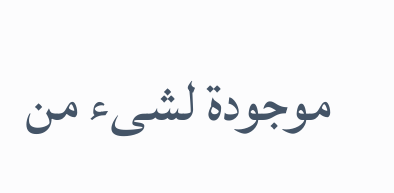موجودة لشىء من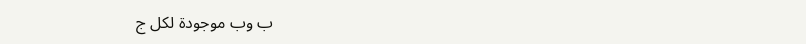ب وب موجودة لكل ج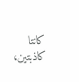كانتا كاذبتين،